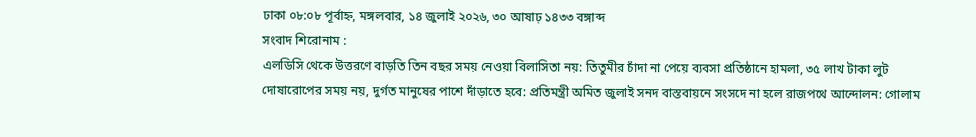ঢাকা ০৮:০৮ পূর্বাহ্ন, মঙ্গলবার, ১৪ জুলাই ২০২৬, ৩০ আষাঢ় ১৪৩৩ বঙ্গাব্দ
সংবাদ শিরোনাম :
এলডিসি থেকে উত্তরণে বাড়তি তিন বছর সময় নেওয়া বিলাসিতা নয়: তিতুমীর চাঁদা না পেয়ে ব্যবসা প্রতিষ্ঠানে হামলা, ৩৫ লাখ টাকা লুট দোষারোপের সময় নয়, দুর্গত মানুষের পাশে দাঁড়াতে হবে: প্রতিমন্ত্রী অমিত জুলাই সনদ বাস্তবায়নে সংসদে না হলে রাজপথে আন্দোলন: গোলাম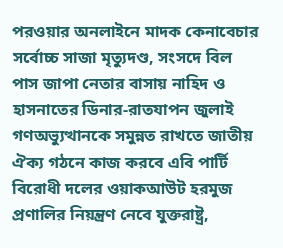পরওয়ার অনলাইনে মাদক কেনাবেচার সর্বোচ্চ সাজা মৃত্যুদণ্ড, সংসদে বিল পাস জাপা নেতার বাসায় নাহিদ ও হাসনাতের ডিনার-রাতযাপন জুলাই গণঅভ্যুত্থানকে সমুন্নত রাখতে জাতীয় ঐক্য গঠনে কাজ করবে এবি পার্টি বিরোধী দলের ওয়াকআউট হরমুজ প্রণালির নিয়ন্ত্রণ নেবে যুক্তরাষ্ট্র,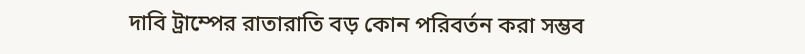দাবি ট্রাম্পের রাতারাতি বড় কোন পরিবর্তন করা সম্ভব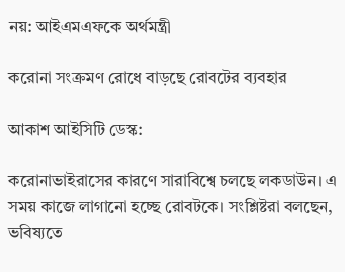নয়: আইএমএফকে অর্থমন্ত্রী

করোনা সংক্রমণ রোধে বাড়ছে রোবটের ব্যবহার

আকাশ আইসিটি ডেস্ক:

করোনাভাইরাসের কারণে সারাবিশ্বে চলছে লকডাউন। এ সময় কাজে লাগানো হচ্ছে রোবটকে। সংশ্লিষ্টরা বলছেন, ভবিষ্যতে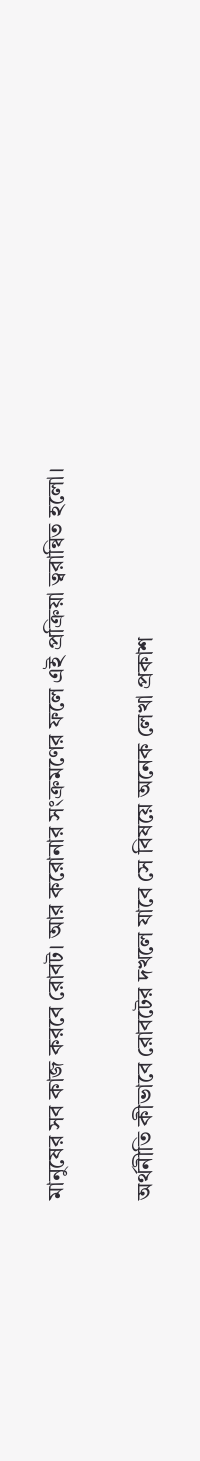মানুষের সব কাজ করবে রোবট। আর করোনার সংক্রমণের ফলে এই প্রক্রিয়া ত্বরান্বিত হলো।

অর্থনীতি কীভাবে রোবটের দখলে যাবে সে বিষয়ে অনেক লেখা প্রকাশ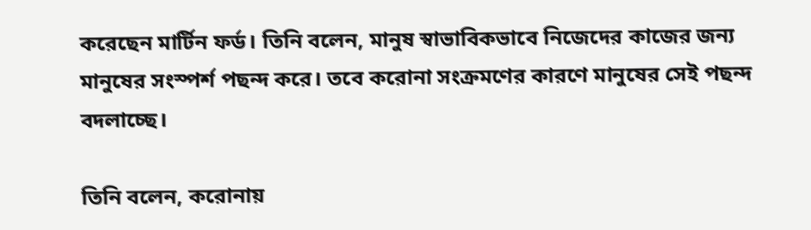করেছেন মার্টিন ফর্ড। তিনি বলেন, মানুষ স্বাভাবিকভাবে নিজেদের কাজের জন্য মানুষের সংস্পর্শ পছন্দ করে। তবে করোনা সংক্রমণের কারণে মানুষের সেই পছন্দ বদলাচ্ছে।

তিনি বলেন, করোনায়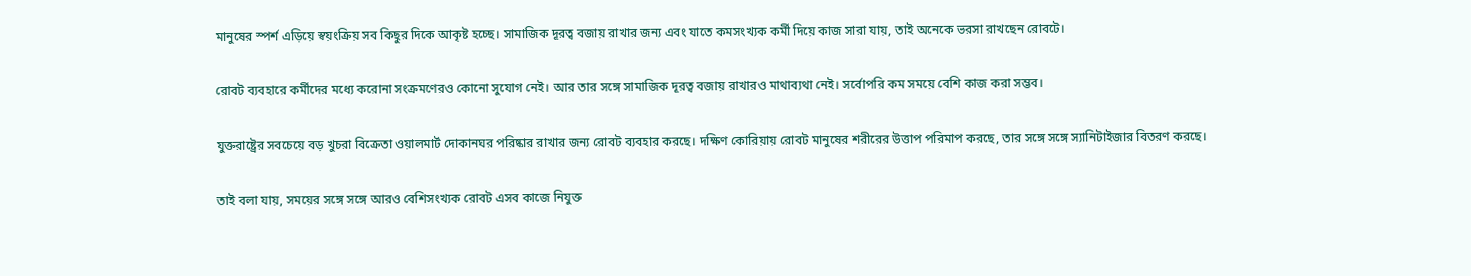মানুষের স্পর্শ এড়িয়ে স্বয়ংক্রিয় সব কিছুর দিকে আকৃষ্ট হচ্ছে। সামাজিক দূরত্ব বজায় রাখার জন্য এবং যাতে কমসংখ্যক কর্মী দিয়ে কাজ সারা যায়, তাই অনেকে ভরসা রাখছেন রোবটে।

রোবট ব্যবহারে কর্মীদের মধ্যে করোনা সংক্রমণেরও কোনো সুযোগ নেই। আর তার সঙ্গে সামাজিক দূরত্ব বজায় রাখারও মাথাব্যথা নেই। সর্বোপরি কম সময়ে বেশি কাজ করা সম্ভব।

যুক্তরাষ্ট্রের সবচেয়ে বড় খুচরা বিক্রেতা ওয়ালমার্ট দোকানঘর পরিষ্কার রাখার জন্য রোবট ব্যবহার করছে। দক্ষিণ কোরিয়ায় রোবট মানুষের শরীরের উত্তাপ পরিমাপ করছে, তার সঙ্গে সঙ্গে স্যানিটাইজার বিতরণ করছে।

তাই বলা যায়, সময়ের সঙ্গে সঙ্গে আরও বেশিসংখ্যক রোবট এসব কাজে নিযুক্ত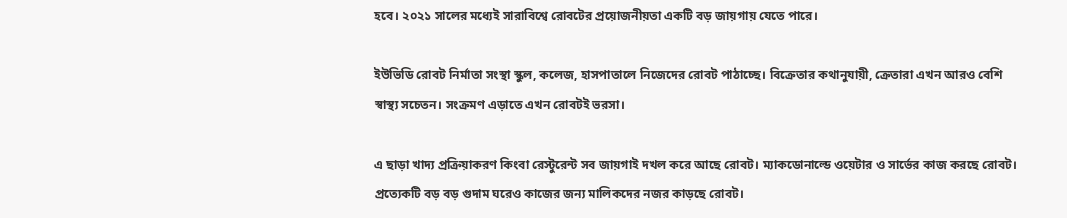হবে। ২০২১ সালের মধ্যেই সারাবিশ্বে রোবটের প্রয়োজনীয়তা একটি বড় জায়গায় যেতে পারে।

ইউভিডি রোবট নির্মাতা সংস্থা স্কুল, কলেজ, হাসপাতালে নিজেদের রোবট পাঠাচ্ছে। বিক্রেতার কথানুযায়ী, ক্রেতারা এখন আরও বেশি স্বাস্থ্য সচেতন। সংক্রমণ এড়াতে এখন রোবটই ভরসা।

এ ছাড়া খাদ্য প্রক্রিয়াকরণ কিংবা রেস্টুরেন্ট সব জায়গাই দখল করে আছে রোবট। ম্যাকডোনাল্ডে ওয়েটার ও সার্ভের কাজ করছে রোবট। প্রত্যেকটি বড় বড় গুদাম ঘরেও কাজের জন্য মালিকদের নজর কাড়ছে রোবট।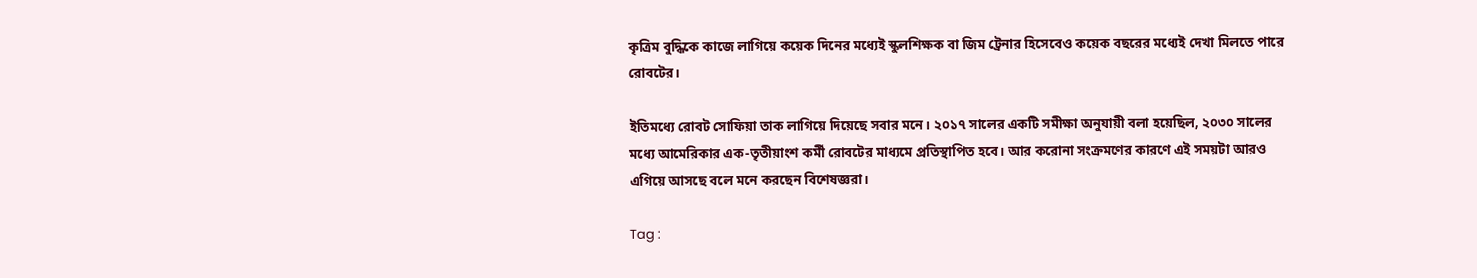কৃত্রিম বুদ্ধিকে কাজে লাগিয়ে কয়েক দিনের মধ্যেই স্কুলশিক্ষক বা জিম ট্রেনার হিসেবেও কয়েক বছরের মধ্যেই দেখা মিলতে পারে রোবটের।

ইতিমধ্যে রোবট সোফিয়া তাক লাগিয়ে দিয়েছে সবার মনে। ২০১৭ সালের একটি সমীক্ষা অনুযায়ী বলা হয়েছিল, ২০৩০ সালের মধ্যে আমেরিকার এক-তৃতীয়াংশ কর্মী রোবটের মাধ্যমে প্রতিস্থাপিত হবে। আর করোনা সংক্রমণের কারণে এই সময়টা আরও এগিয়ে আসছে বলে মনে করছেন বিশেষজ্ঞরা।

Tag :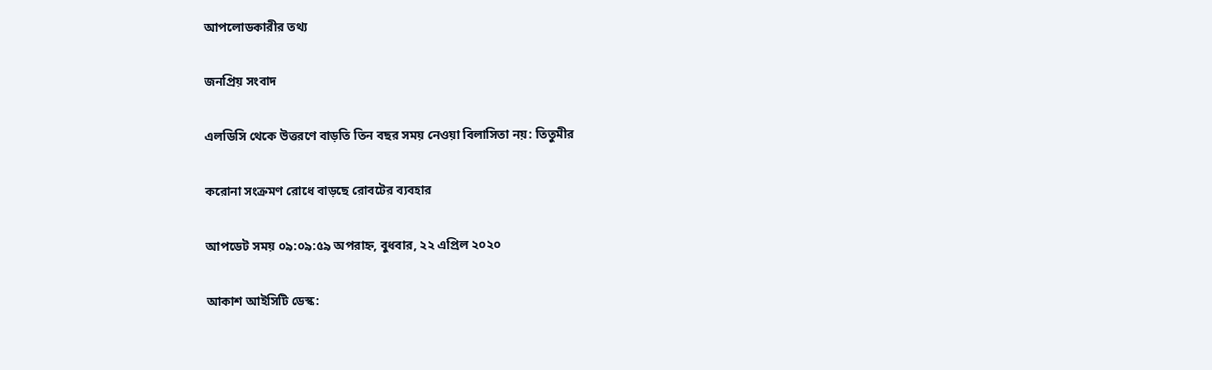আপলোডকারীর তথ্য

জনপ্রিয় সংবাদ

এলডিসি থেকে উত্তরণে বাড়তি তিন বছর সময় নেওয়া বিলাসিতা নয়: তিতুমীর

করোনা সংক্রমণ রোধে বাড়ছে রোবটের ব্যবহার

আপডেট সময় ০৯:০৯:৫৯ অপরাহ্ন, বুধবার, ২২ এপ্রিল ২০২০

আকাশ আইসিটি ডেস্ক: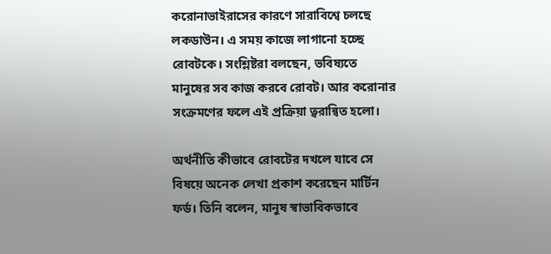করোনাভাইরাসের কারণে সারাবিশ্বে চলছে লকডাউন। এ সময় কাজে লাগানো হচ্ছে রোবটকে। সংশ্লিষ্টরা বলছেন, ভবিষ্যতে মানুষের সব কাজ করবে রোবট। আর করোনার সংক্রমণের ফলে এই প্রক্রিয়া ত্বরান্বিত হলো।

অর্থনীতি কীভাবে রোবটের দখলে যাবে সে বিষয়ে অনেক লেখা প্রকাশ করেছেন মার্টিন ফর্ড। তিনি বলেন, মানুষ স্বাভাবিকভাবে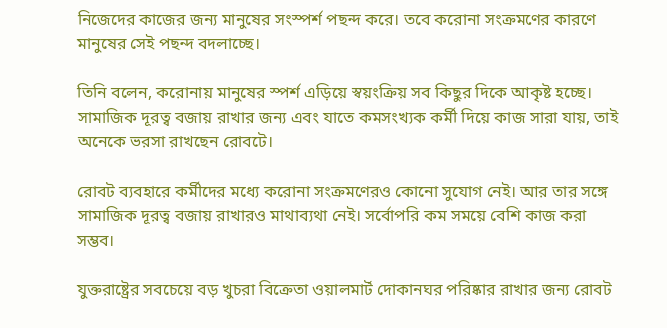নিজেদের কাজের জন্য মানুষের সংস্পর্শ পছন্দ করে। তবে করোনা সংক্রমণের কারণে মানুষের সেই পছন্দ বদলাচ্ছে।

তিনি বলেন, করোনায় মানুষের স্পর্শ এড়িয়ে স্বয়ংক্রিয় সব কিছুর দিকে আকৃষ্ট হচ্ছে। সামাজিক দূরত্ব বজায় রাখার জন্য এবং যাতে কমসংখ্যক কর্মী দিয়ে কাজ সারা যায়, তাই অনেকে ভরসা রাখছেন রোবটে।

রোবট ব্যবহারে কর্মীদের মধ্যে করোনা সংক্রমণেরও কোনো সুযোগ নেই। আর তার সঙ্গে সামাজিক দূরত্ব বজায় রাখারও মাথাব্যথা নেই। সর্বোপরি কম সময়ে বেশি কাজ করা সম্ভব।

যুক্তরাষ্ট্রের সবচেয়ে বড় খুচরা বিক্রেতা ওয়ালমার্ট দোকানঘর পরিষ্কার রাখার জন্য রোবট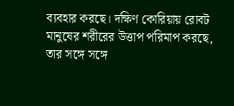ব্যবহার করছে। দক্ষিণ কোরিয়ায় রোবট মানুষের শরীরের উত্তাপ পরিমাপ করছে, তার সঙ্গে সঙ্গে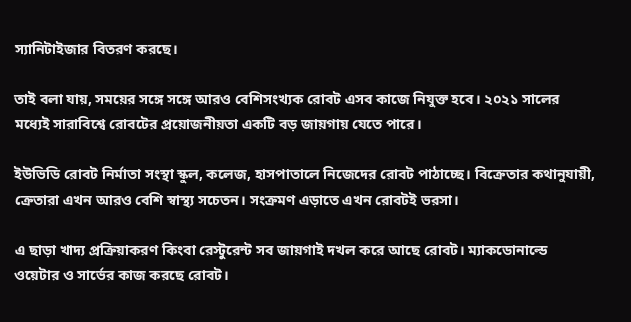স্যানিটাইজার বিতরণ করছে।

তাই বলা যায়, সময়ের সঙ্গে সঙ্গে আরও বেশিসংখ্যক রোবট এসব কাজে নিযুক্ত হবে। ২০২১ সালের মধ্যেই সারাবিশ্বে রোবটের প্রয়োজনীয়তা একটি বড় জায়গায় যেতে পারে।

ইউভিডি রোবট নির্মাতা সংস্থা স্কুল, কলেজ, হাসপাতালে নিজেদের রোবট পাঠাচ্ছে। বিক্রেতার কথানুযায়ী, ক্রেতারা এখন আরও বেশি স্বাস্থ্য সচেতন। সংক্রমণ এড়াতে এখন রোবটই ভরসা।

এ ছাড়া খাদ্য প্রক্রিয়াকরণ কিংবা রেস্টুরেন্ট সব জায়গাই দখল করে আছে রোবট। ম্যাকডোনাল্ডে ওয়েটার ও সার্ভের কাজ করছে রোবট।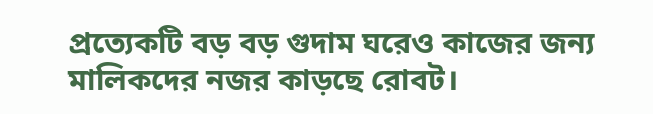প্রত্যেকটি বড় বড় গুদাম ঘরেও কাজের জন্য মালিকদের নজর কাড়ছে রোবট।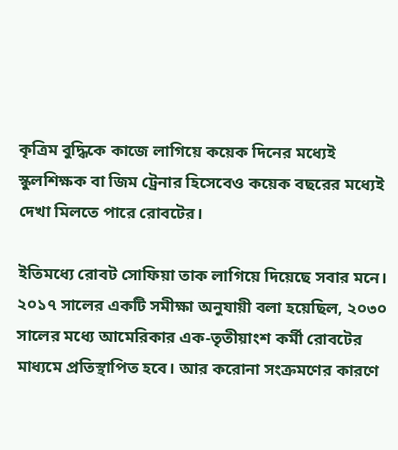কৃত্রিম বুদ্ধিকে কাজে লাগিয়ে কয়েক দিনের মধ্যেই স্কুলশিক্ষক বা জিম ট্রেনার হিসেবেও কয়েক বছরের মধ্যেই দেখা মিলতে পারে রোবটের।

ইতিমধ্যে রোবট সোফিয়া তাক লাগিয়ে দিয়েছে সবার মনে। ২০১৭ সালের একটি সমীক্ষা অনুযায়ী বলা হয়েছিল, ২০৩০ সালের মধ্যে আমেরিকার এক-তৃতীয়াংশ কর্মী রোবটের মাধ্যমে প্রতিস্থাপিত হবে। আর করোনা সংক্রমণের কারণে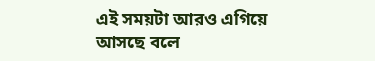এই সময়টা আরও এগিয়ে আসছে বলে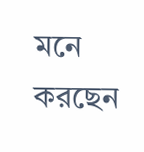মনে করছেন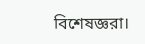বিশেষজ্ঞরা।